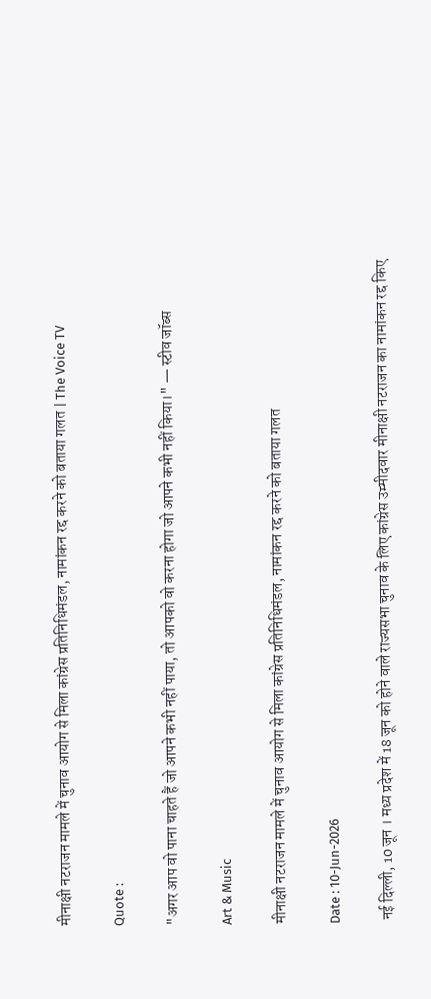मीनाक्षी नटराजन मामले में चुनाव आयोग से मिला कांग्रेस प्रतिनिधिमंडल, नामांकन रद्द करने को बताया गलत | The Voice TV

Quote :

"अगर आप वो पाना चाहते हैं जो आपने कभी नहीं पाया, तो आपको वो करना होगा जो आपने कभी नहीं किया।" — स्टीव जॉब्स

Art & Music

मीनाक्षी नटराजन मामले में चुनाव आयोग से मिला कांग्रेस प्रतिनिधिमंडल, नामांकन रद्द करने को बताया गलत

Date : 10-Jun-2026

 नई दिल्ली, 10 जून । मध्य प्रदेश में 18 जून को होने वाले राज्यसभा चुनाव के लिए कांग्रेस उम्मीदवार मीनाक्षी नटराजन का नामांकन रद्द किए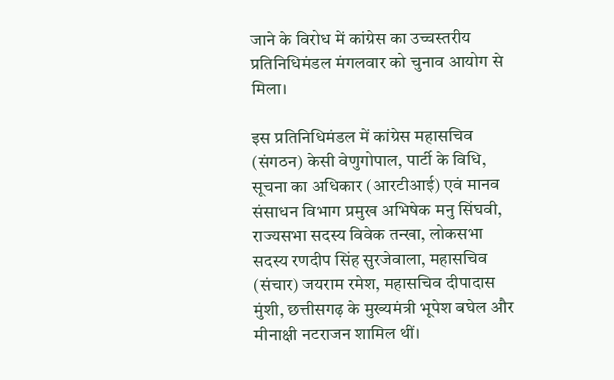जाने के विरोध में कांग्रेस का उच्चस्तरीय प्रतिनिधिमंडल मंगलवार को चुनाव आयोग से मिला।

इस प्रतिनिधिमंडल में कांग्रेस महासचिव (संगठन) केसी वेणुगोपाल, पार्टी के विधि, सूचना का अधिकार (आरटीआई) एवं मानव संसाधन विभाग प्रमुख अभिषेक मनु सिंघवी, राज्यसभा सदस्य विवेक तन्खा, लोकसभा सदस्य रणदीप सिंह सुरजेवाला, महासचिव (संचार) जयराम रमेश, महासचिव दीपादास मुंशी, छत्तीसगढ़ के मुख्यमंत्री भूपेश बघेल और मीनाक्षी नटराजन शामिल थीं।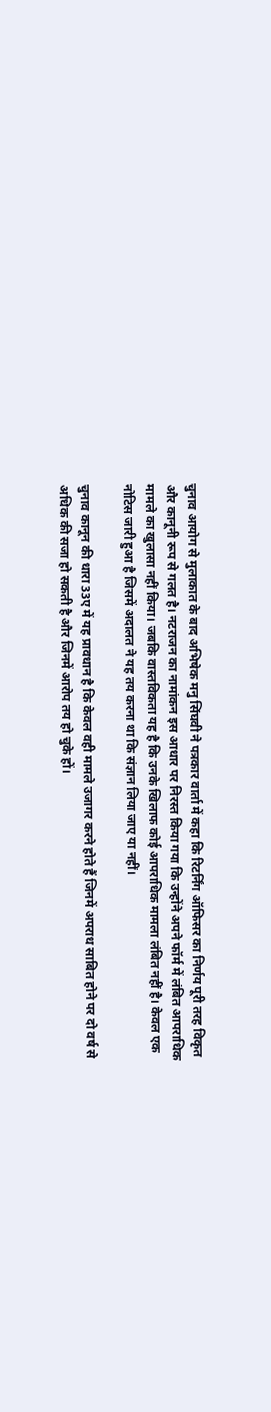चुनाव आयोग से मुलाकात के बाद अभिषेक मनु सिंघवी ने पत्रकार वार्ता में कहा कि रिटर्निंग ऑफिसर का निर्णय पूरी तरह विकृत और कानूनी रूप से गलत है। नटराजन का नामांकन इस आधार पर निरस्त किया गया कि उन्होंने अपने फॉर्म में लंबित आपराधिक मामले का खुलासा नहीं किया। जबकि वास्तविकता यह है कि उनके खिलाफ कोई आपराधिक मामला लंबित नहीं है। केवल एक नोटिस जारी हुआ है जिसमें अदालत ने यह तय करना था कि संज्ञान लिया जाए या नहीं।

चुनाव कानून की धारा 33ए में यह प्रावधान है कि केवल वही मामले उजागर करने होते हैं जिनमें अपराध साबित होने पर दो वर्ष से अधिक की सजा हो सकती है और जिनमें आरोप तय हो चुके हों।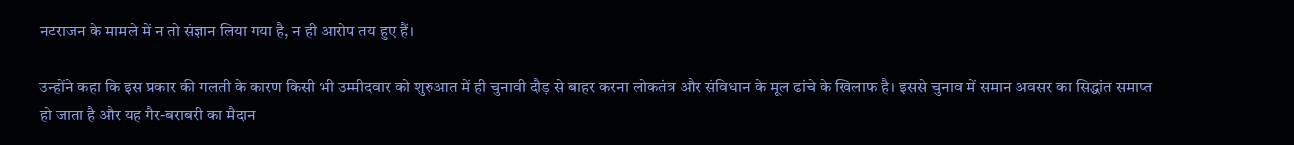नटराजन के मामले में न तो संज्ञान लिया गया है, न ही आरोप तय हुए हैं।

उन्होंने कहा कि इस प्रकार की गलती के कारण किसी भी उम्मीदवार को शुरुआत में ही चुनावी दौड़ से बाहर करना लोकतंत्र और संविधान के मूल ढांचे के खिलाफ है। इससे चुनाव में समान अवसर का सिद्धांत समाप्त हो जाता है और यह गैर-बराबरी का मैदान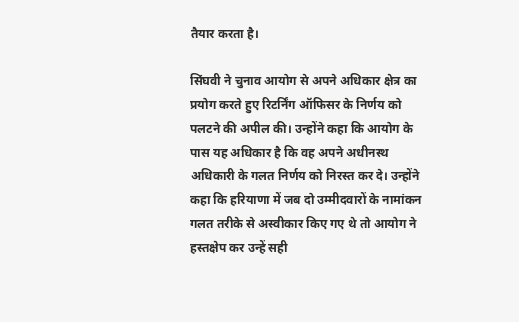तैयार करता है।

सिंघवी ने चुनाव आयोग से अपने अधिकार क्षेत्र का प्रयोग करते हुए रिटर्निंग ऑफिसर के निर्णय को पलटने की अपील की। उन्होंने कहा कि आयोग के पास यह अधिकार है कि वह अपने अधीनस्थ अधिकारी के गलत निर्णय को निरस्त कर दे। उन्होंने कहा कि हरियाणा में जब दो उम्मीदवारों के नामांकन गलत तरीके से अस्वीकार किए गए थे तो आयोग ने हस्तक्षेप कर उन्हें सही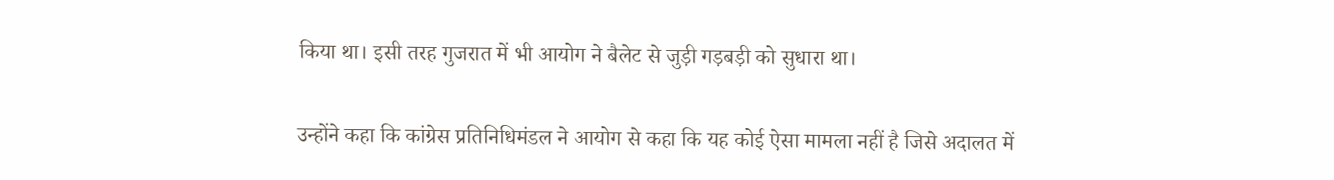किया था। इसी तरह गुजरात में भी आयोग ने बैलेट से जुड़ी गड़बड़ी को सुधारा था।

उन्होंने कहा कि कांग्रेस प्रतिनिधिमंडल ने आयोग से कहा कि यह कोई ऐसा मामला नहीं है जिसे अदालत में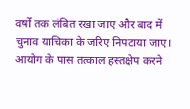वर्षों तक लंबित रखा जाए और बाद में चुनाव याचिका के जरिए निपटाया जाए। आयोग के पास तत्काल हस्तक्षेप करने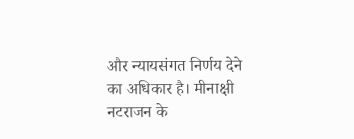और न्यायसंगत निर्णय देने का अधिकार है। मीनाक्षी नटराजन के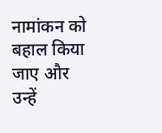नामांकन को बहाल किया जाए और उन्हें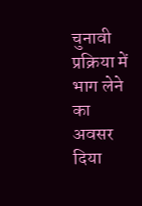चुनावी प्रक्रिया में भाग लेने का अवसर दिया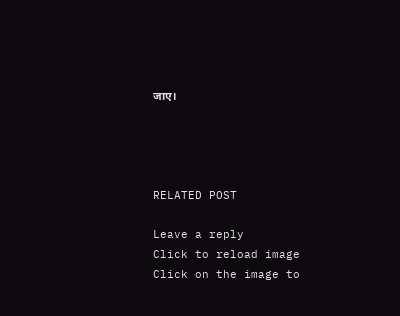जाए।




RELATED POST

Leave a reply
Click to reload image
Click on the image to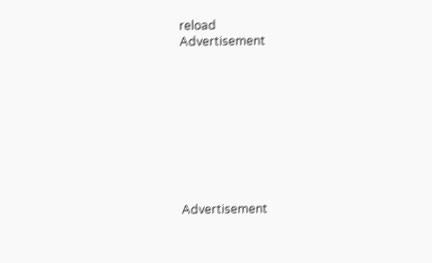reload
Advertisement









Advertisement